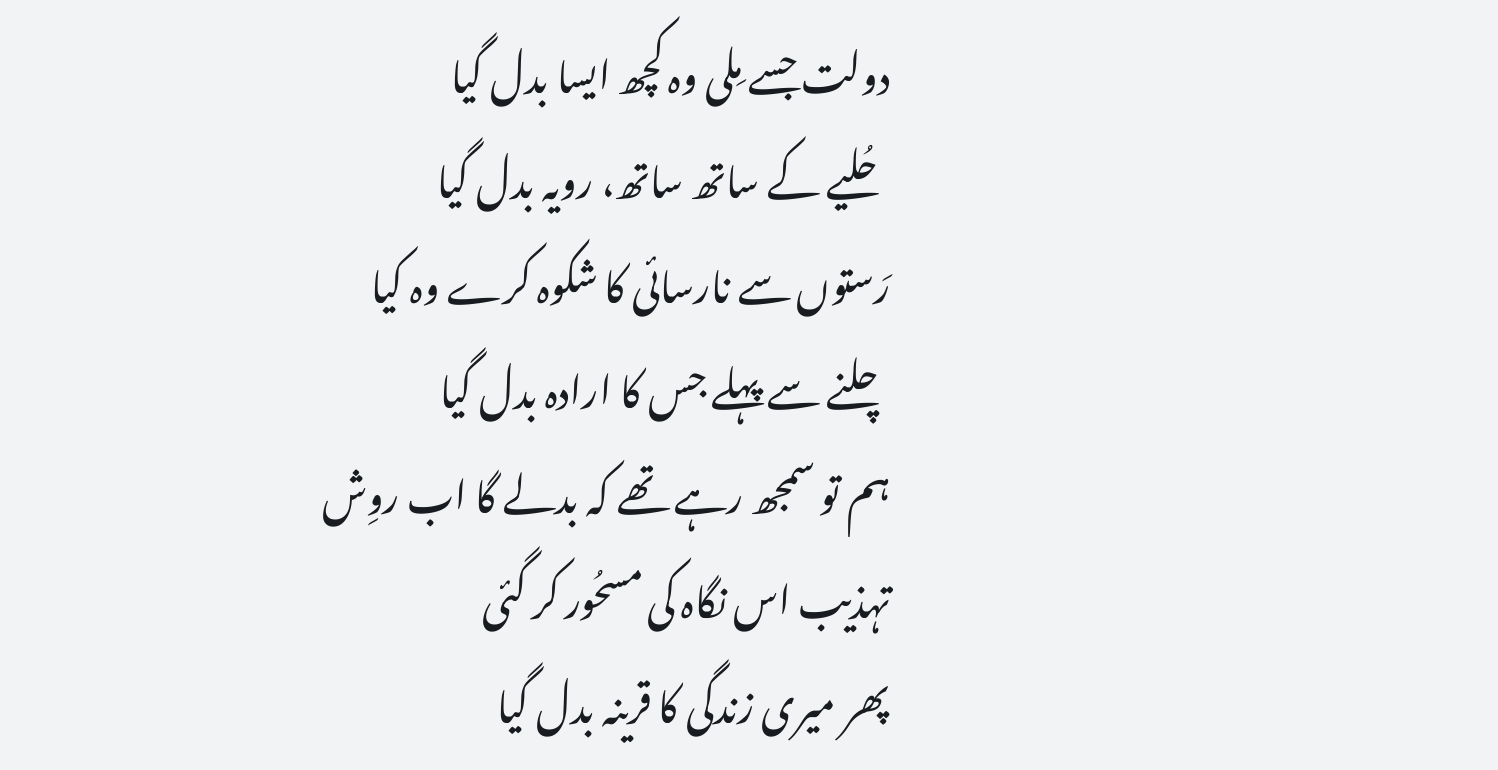دولت جسے مِلی وہ کچھ ایسا بدل گیا
حُلیے کے ساتھ ساتھ، رویہ بدل گیا
رَستوں سے نارسائی کا شکوہ کرے وہ کیا
چلنے سے پہلے جس کا ارادہ بدل گیا
ہم تو سمجھ رہے تھے کہ بدلے گا اب روِش
تہذیب اس نگاہ کی مسحُور کر گئی
پھر میری زندگی کا قرینہ بدل گیا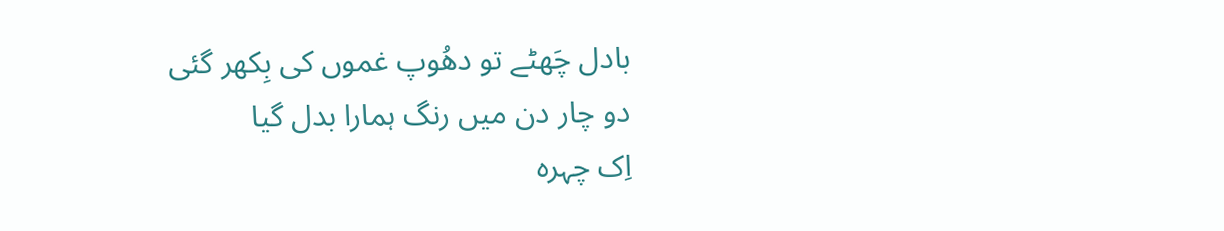بادل چَھٹے تو دھُوپ غموں کی بِکھر گئی
دو چار دن میں رنگ ہمارا بدل گیا
اِک چہرہ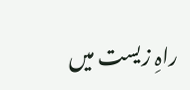راہِ زیست میں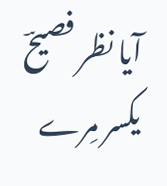آیا نظر فصیحؔ
یکسر مِرے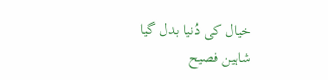خیال کی دُنیا بدل گیا
شاہین فصیح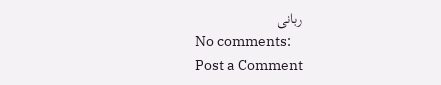ربانی
No comments:
Post a Comment